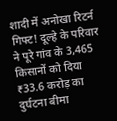शादी में अनोखा रिटर्न गिफ्ट! दूल्हे के परिवार ने पूरे गांव के 3,465 किसानों को दिया ₹33.6 करोड़ का दुर्घटना बीमा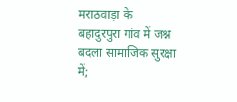मराठवाड़ा के बहादुरपुरा गांव में जश्न बदला सामाजिक सुरक्षा में;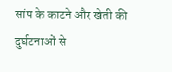सांप के काटने और खेती की दुर्घटनाओं से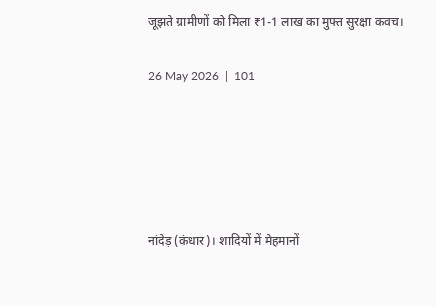जूझते ग्रामीणों को मिला ₹1-1 लाख का मुफ्त सुरक्षा कवच।

26 May 2026  |  101





नांदेड़ (कंधार)। शादियों में मेहमानों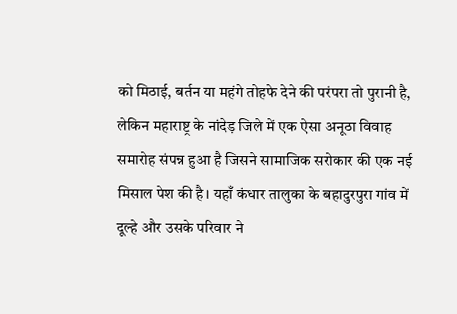को मिठाई, बर्तन या महंगे तोहफे देने की परंपरा तो पुरानी है, लेकिन महाराष्ट्र के नांदेड़ जिले में एक ऐसा अनूठा विवाह समारोह संपन्न हुआ है जिसने सामाजिक सरोकार की एक नई मिसाल पेश की है। यहाँ कंधार तालुका के बहादुरपुरा गांव में दूल्हे और उसके परिवार ने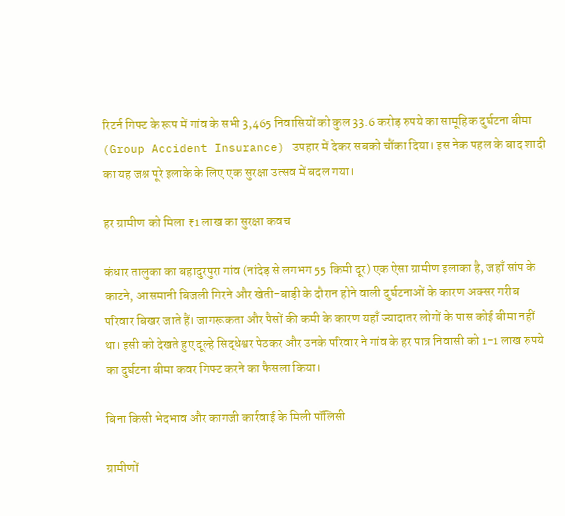रिटर्न गिफ्ट के रूप में गांव के सभी 3,465 निवासियों को कुल 33.6 करोड़ रुपये का सामूहिक दुर्घटना बीमा (Group Accident Insurance) उपहार में देकर सबको चौंका दिया। इस नेक पहल के बाद शादी का यह जश्न पूरे इलाके के लिए एक सुरक्षा उत्सव में बदल गया।

हर ग्रामीण को मिला ₹1 लाख का सुरक्षा कवच

कंधार तालुका का बहादुरपुरा गांव (नांदेड़ से लगभग 55 किमी दूर) एक ऐसा ग्रामीण इलाका है, जहाँ सांप के काटने, आसमानी बिजली गिरने और खेती-बाड़ी के दौरान होने वाली दुर्घटनाओं के कारण अक्सर गरीब परिवार बिखर जाते हैं। जागरूकता और पैसों की कमी के कारण यहाँ ज्यादातर लोगों के पास कोई बीमा नहीं था। इसी को देखते हुए दूल्हे सिद्धेश्वर पेठकर और उनके परिवार ने गांव के हर पात्र निवासी को 1-1 लाख रुपये का दुर्घटना बीमा कवर गिफ्ट करने का फैसला किया।

बिना किसी भेदभाव और कागजी कार्रवाई के मिली पॉलिसी

ग्रामीणों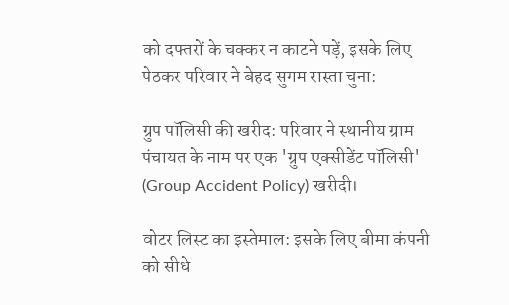को दफ्तरों के चक्कर न काटने पड़ें, इसके लिए पेठकर परिवार ने बेहद सुगम रास्ता चुना:

ग्रुप पॉलिसी की खरीद: परिवार ने स्थानीय ग्राम पंचायत के नाम पर एक 'ग्रुप एक्सीडेंट पॉलिसी' (Group Accident Policy) खरीदी।

वोटर लिस्ट का इस्तेमाल: इसके लिए बीमा कंपनी को सीधे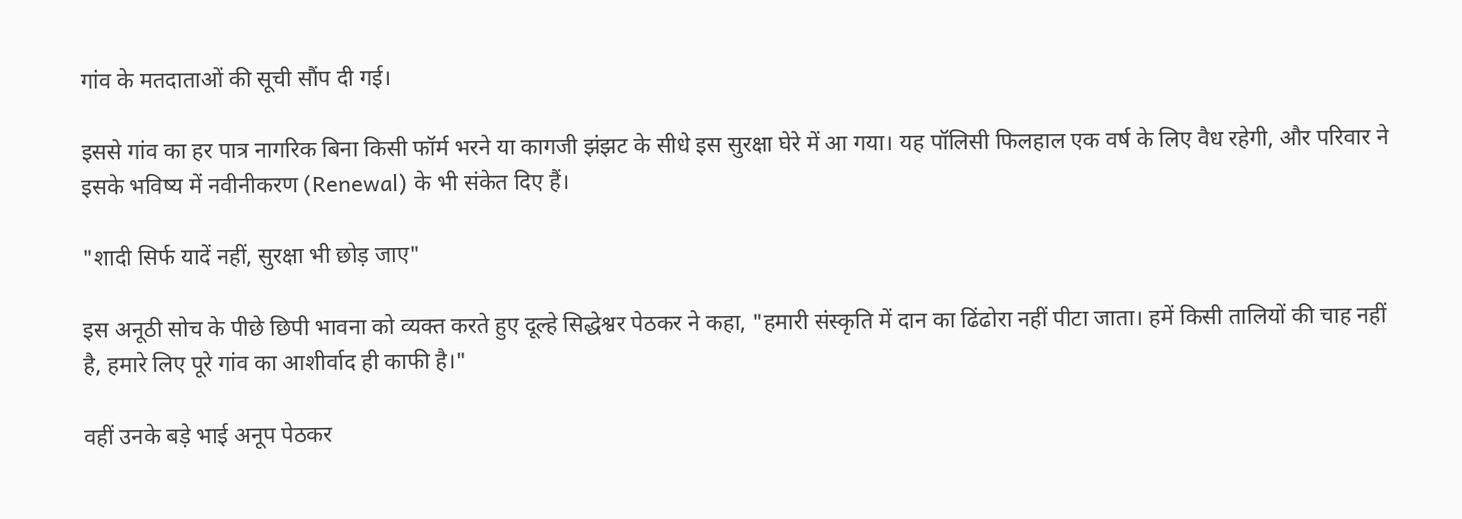गांव के मतदाताओं की सूची सौंप दी गई।

इससे गांव का हर पात्र नागरिक बिना किसी फॉर्म भरने या कागजी झंझट के सीधे इस सुरक्षा घेरे में आ गया। यह पॉलिसी फिलहाल एक वर्ष के लिए वैध रहेगी, और परिवार ने इसके भविष्य में नवीनीकरण (Renewal) के भी संकेत दिए हैं।

"शादी सिर्फ यादें नहीं, सुरक्षा भी छोड़ जाए"

इस अनूठी सोच के पीछे छिपी भावना को व्यक्त करते हुए दूल्हे सिद्धेश्वर पेठकर ने कहा, "हमारी संस्कृति में दान का ढिंढोरा नहीं पीटा जाता। हमें किसी तालियों की चाह नहीं है, हमारे लिए पूरे गांव का आशीर्वाद ही काफी है।"

वहीं उनके बड़े भाई अनूप पेठकर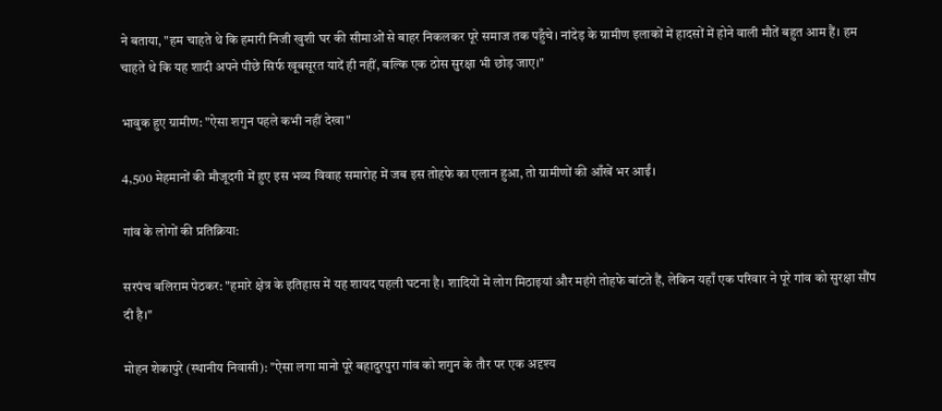ने बताया, "हम चाहते थे कि हमारी निजी खुशी घर की सीमाओं से बाहर निकलकर पूरे समाज तक पहुँचे। नांदेड़ के ग्रामीण इलाकों में हादसों में होने वाली मौतें बहुत आम हैं। हम चाहते थे कि यह शादी अपने पीछे सिर्फ खूबसूरत यादें ही नहीं, बल्कि एक ठोस सुरक्षा भी छोड़ जाए।"

भावुक हुए ग्रामीण: "ऐसा शगुन पहले कभी नहीं देखा"

4,500 मेहमानों की मौजूदगी में हुए इस भव्य विवाह समारोह में जब इस तोहफे का एलान हुआ, तो ग्रामीणों की आँखें भर आईं।

गांव के लोगों की प्रतिक्रिया:

सरपंच बलिराम पेठकर: "हमारे क्षेत्र के इतिहास में यह शायद पहली घटना है। शादियों में लोग मिठाइयां और महंगे तोहफे बांटते हैं, लेकिन यहाँ एक परिवार ने पूरे गांव को सुरक्षा सौंप दी है।"

मोहन शेकापुरे (स्थानीय निवासी): "ऐसा लगा मानो पूरे बहादुरपुरा गांव को शगुन के तौर पर एक अदृश्य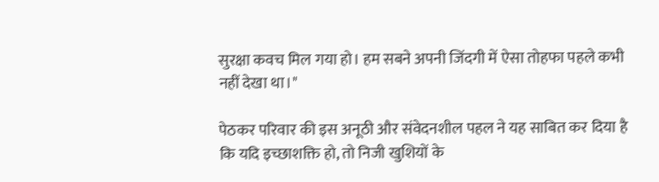सुरक्षा कवच मिल गया हो। हम सबने अपनी जिंदगी में ऐसा तोहफा पहले कभी नहीं देखा था।"

पेठकर परिवार की इस अनूठी और संवेदनशील पहल ने यह साबित कर दिया है कि यदि इच्छाशक्ति हो, तो निजी खुशियों के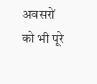अवसरों को भी पूरे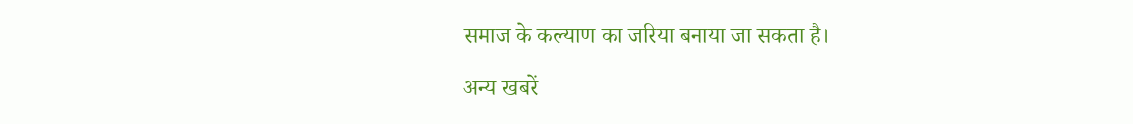समाज के कल्याण का जरिया बनाया जा सकता है।

अन्य खबरें